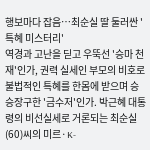행보마다 잡음…최순실 딸 둘러싼 '특혜 미스터리'
역경과 고난을 딛고 우뚝선 '승마 천재'인가, 권력 실세인 부모의 비호로 불법적인 특혜를 한몸에 받으며 승승장구한 '금수저'인가. 박근혜 대통령의 비선실세로 거론되는 최순실(60)씨의 미르·K-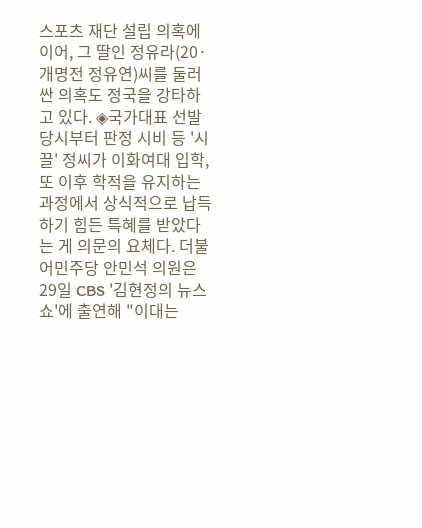스포츠 재단 설립 의혹에 이어, 그 딸인 정유라(20·개명전 정유연)씨를 둘러싼 의혹도 정국을 강타하고 있다. ◈국가대표 선발 당시부터 판정 시비 등 '시끌' 정씨가 이화여대 입학, 또 이후 학적을 유지하는 과정에서 상식적으로 납득하기 힘든 특혜를 받았다는 게 의문의 요체다. 더불어민주당 안민석 의원은 29일 CBS '김현정의 뉴스쇼'에 출연해 "이대는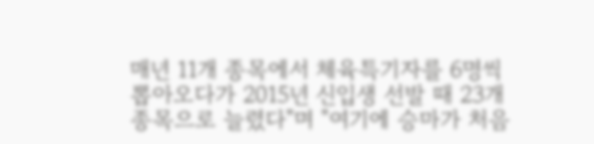매년 11개 종목에서 체육특기자를 6명씩 뽑아오다가 2015년 신입생 선발 때 23개 종목으로 늘렸다"며 "여기에 승마가 처음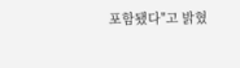포함됐다"고 밝혔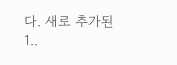다. 새로 추가된 1..